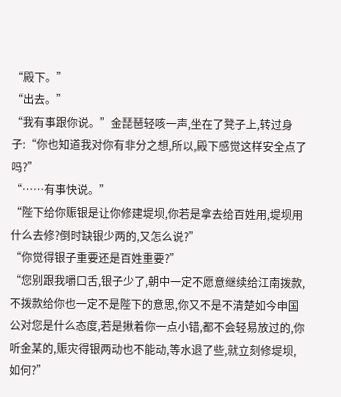“殿下。”
“出去。”
“我有事跟你说。”金琵琶轻咳一声,坐在了凳子上,转过身子:“你也知道我对你有非分之想,所以,殿下感觉这样安全点了吗?”
“……有事快说。”
“陛下给你赈银是让你修建堤坝,你若是拿去给百姓用,堤坝用什么去修?倒时缺银少两的,又怎么说?”
“你觉得银子重要还是百姓重要?”
“您别跟我嚼口舌,银子少了,朝中一定不愿意继续给江南拨款,不拨款给你也一定不是陛下的意思,你又不是不清楚如今申国公对您是什么态度,若是揪着你一点小错,都不会轻易放过的,你听金某的,赈灾得银两动也不能动,等水退了些,就立刻修堤坝,如何?”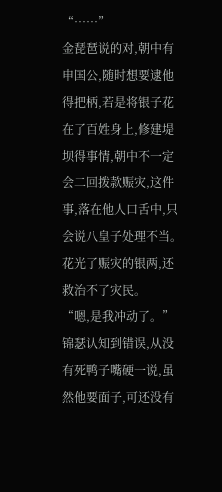“……”
金琵琶说的对,朝中有申国公,随时想要逮他得把柄,若是将银子花在了百姓身上,修建堤坝得事情,朝中不一定会二回拨款赈灾,这件事,落在他人口舌中,只会说八皇子处理不当。
花光了赈灾的银两,还救治不了灾民。
“嗯,是我冲动了。”
锦瑟认知到错误,从没有死鸭子嘴硬一说,虽然他要面子,可还没有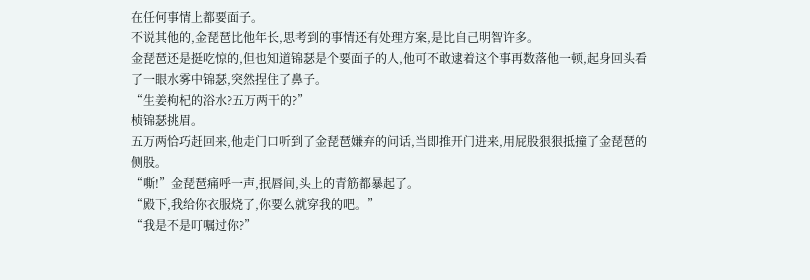在任何事情上都要面子。
不说其他的,金琵琶比他年长,思考到的事情还有处理方案,是比自己明智许多。
金琵琶还是挺吃惊的,但也知道锦瑟是个要面子的人,他可不敢逮着这个事再数落他一顿,起身回头看了一眼水雾中锦瑟,突然捏住了鼻子。
“生姜枸杞的浴水?五万两干的?”
桢锦瑟挑眉。
五万两恰巧赶回来,他走门口听到了金琵琶嫌弃的问话,当即推开门进来,用屁股狠狠抵撞了金琵琶的侧股。
“嘶!”金琵琶痛呼一声,抿唇间,头上的青筋都暴起了。
“殿下,我给你衣服烧了,你要么就穿我的吧。”
“我是不是叮嘱过你?”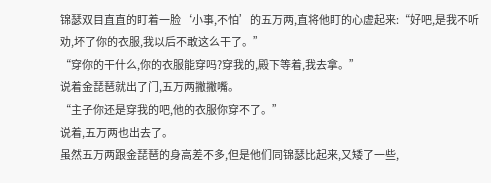锦瑟双目直直的盯着一脸‘小事,不怕’的五万两,直将他盯的心虚起来:“好吧,是我不听劝,坏了你的衣服,我以后不敢这么干了。”
“穿你的干什么,你的衣服能穿吗?穿我的,殿下等着,我去拿。”
说着金琵琶就出了门,五万两撇撇嘴。
“主子你还是穿我的吧,他的衣服你穿不了。”
说着,五万两也出去了。
虽然五万两跟金琵琶的身高差不多,但是他们同锦瑟比起来,又矮了一些,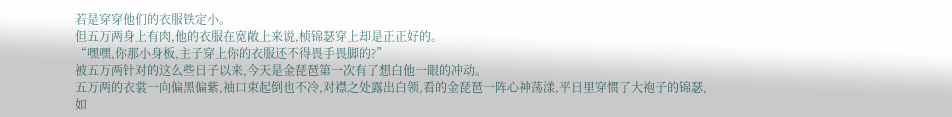若是穿穿他们的衣服铁定小。
但五万两身上有肉,他的衣服在宽敞上来说,桢锦瑟穿上却是正正好的。
“嘿嘿,你那小身板,主子穿上你的衣服还不得畏手畏脚的?”
被五万两针对的这么些日子以来,今天是金琵琶第一次有了想白他一眼的冲动。
五万两的衣裳一向偏黑偏紫,袖口束起倒也不冷,对襟之处露出白领,看的金琵琶一阵心神荡漾,平日里穿惯了大袍子的锦瑟,如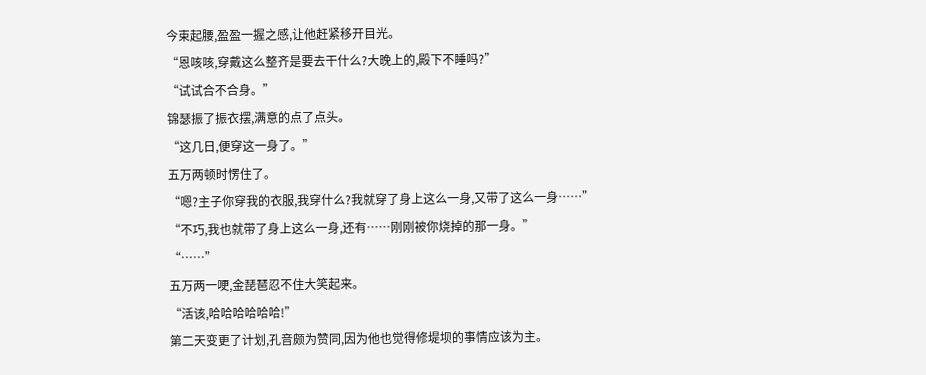今束起腰,盈盈一握之感,让他赶紧移开目光。
“恩咳咳,穿戴这么整齐是要去干什么?大晚上的,殿下不睡吗?”
“试试合不合身。”
锦瑟振了振衣摆,满意的点了点头。
“这几日,便穿这一身了。”
五万两顿时愣住了。
“嗯?主子你穿我的衣服,我穿什么?我就穿了身上这么一身,又带了这么一身……”
“不巧,我也就带了身上这么一身,还有……刚刚被你烧掉的那一身。”
“……”
五万两一哽,金琵琶忍不住大笑起来。
“活该,哈哈哈哈哈哈!”
第二天变更了计划,孔音颇为赞同,因为他也觉得修堤坝的事情应该为主。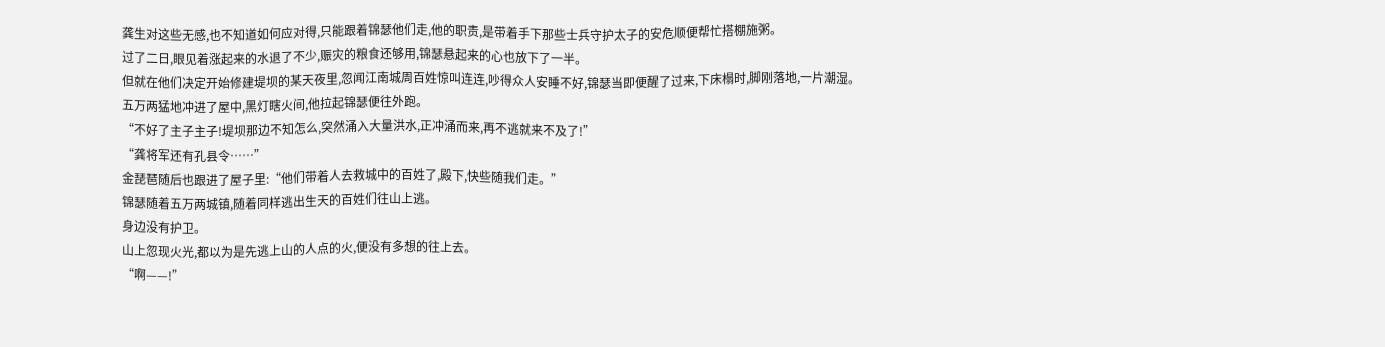龚生对这些无感,也不知道如何应对得,只能跟着锦瑟他们走,他的职责,是带着手下那些士兵守护太子的安危顺便帮忙搭棚施粥。
过了二日,眼见着涨起来的水退了不少,赈灾的粮食还够用,锦瑟悬起来的心也放下了一半。
但就在他们决定开始修建堤坝的某天夜里,忽闻江南城周百姓惊叫连连,吵得众人安睡不好,锦瑟当即便醒了过来,下床榻时,脚刚落地,一片潮湿。
五万两猛地冲进了屋中,黑灯瞎火间,他拉起锦瑟便往外跑。
“不好了主子主子!堤坝那边不知怎么,突然涌入大量洪水,正冲涌而来,再不逃就来不及了!”
“龚将军还有孔县令……”
金琵琶随后也跟进了屋子里:“他们带着人去救城中的百姓了,殿下,快些随我们走。”
锦瑟随着五万两城镇,随着同样逃出生天的百姓们往山上逃。
身边没有护卫。
山上忽现火光,都以为是先逃上山的人点的火,便没有多想的往上去。
“啊——!”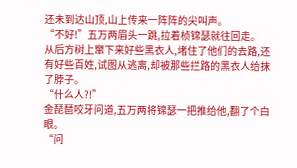还未到达山顶,山上传来一阵阵的尖叫声。
“不好!”五万两眉头一跳,拉着桢锦瑟就往回走。
从后方树上窜下来好些黑衣人,堵住了他们的去路,还有好些百姓,试图从逃离,却被那些拦路的黑衣人给抹了脖子。
“什么人?!”
金琵琶咬牙问道,五万两将锦瑟一把推给他,翻了个白眼。
“问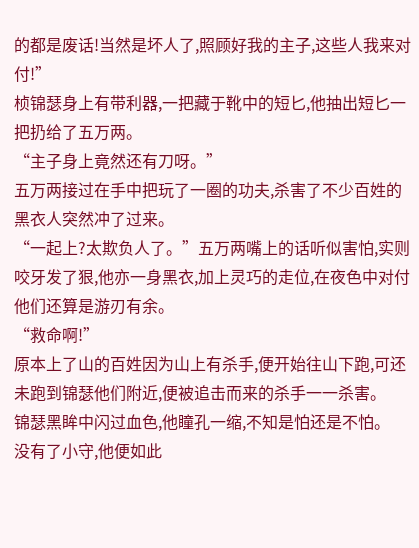的都是废话!当然是坏人了,照顾好我的主子,这些人我来对付!”
桢锦瑟身上有带利器,一把藏于靴中的短匕,他抽出短匕一把扔给了五万两。
“主子身上竟然还有刀呀。”
五万两接过在手中把玩了一圈的功夫,杀害了不少百姓的黑衣人突然冲了过来。
“一起上?太欺负人了。”五万两嘴上的话听似害怕,实则咬牙发了狠,他亦一身黑衣,加上灵巧的走位,在夜色中对付他们还算是游刃有余。
“救命啊!”
原本上了山的百姓因为山上有杀手,便开始往山下跑,可还未跑到锦瑟他们附近,便被追击而来的杀手一一杀害。
锦瑟黑眸中闪过血色,他瞳孔一缩,不知是怕还是不怕。
没有了小守,他便如此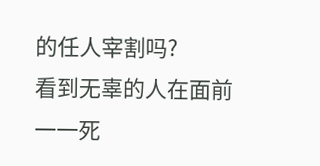的任人宰割吗?
看到无辜的人在面前一一死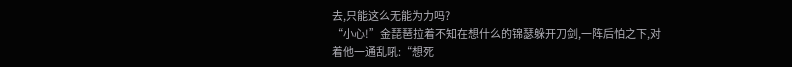去,只能这么无能为力吗?
“小心!”金琵琶拉着不知在想什么的锦瑟躲开刀剑,一阵后怕之下,对着他一通乱吼:“想死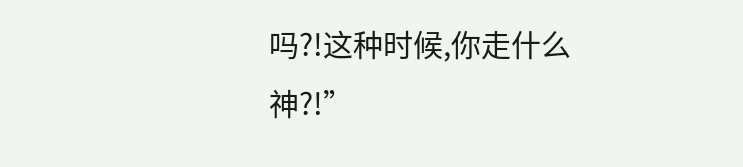吗?!这种时候,你走什么神?!”